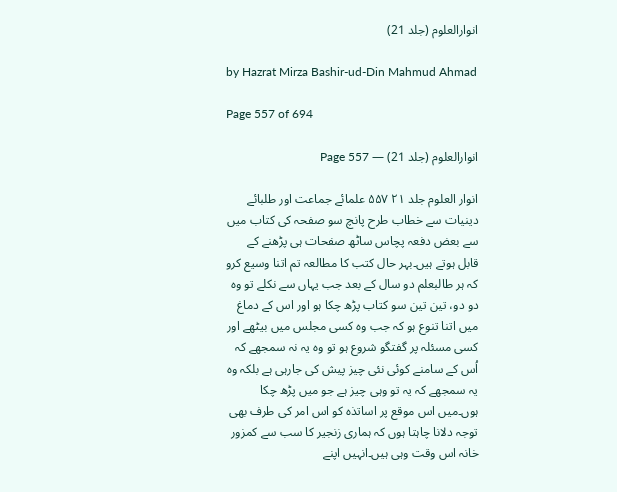انوارالعلوم (جلد 21)

by Hazrat Mirza Bashir-ud-Din Mahmud Ahmad

Page 557 of 694

انوارالعلوم (جلد 21) — Page 557

انوار العلوم جلد ۲۱ ۵۵۷ علمائے جماعت اور طلبائے دینیات سے خطاب طرح پانچ سو صفحہ کی کتاب میں سے بعض دفعہ پچاس ساٹھ صفحات ہی پڑھنے کے قابل ہوتے ہیں۔بہر حال کتب کا مطالعہ تم اتنا وسیع کرو کہ ہر طالبعلم دو سال کے بعد جب یہاں سے نکلے تو وہ دو دو، تین تین سو کتاب پڑھ چکا ہو اور اس کے دماغ میں اتنا تنوع ہو کہ جب وہ کسی مجلس میں بیٹھے اور کسی مسئلہ پر گفتگو شروع ہو تو وہ یہ نہ سمجھے کہ اُس کے سامنے کوئی نئی چیز پیش کی جارہی ہے بلکہ وہ یہ سمجھے کہ یہ تو وہی چیز ہے جو میں پڑھ چکا ہوں۔میں اس موقع پر اساتذہ کو اس امر کی طرف بھی توجہ دلانا چاہتا ہوں کہ ہماری زنجیر کا سب سے کمزور خانہ اس وقت وہی ہیں۔انہیں اپنے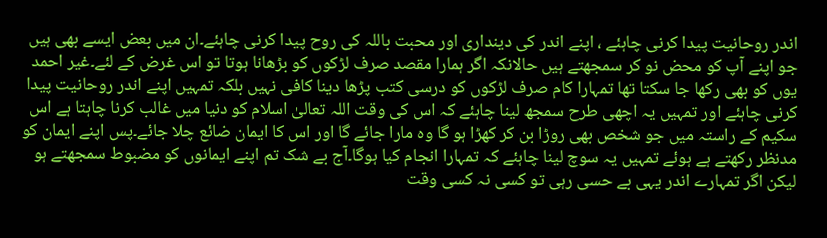اندر روحانیت پیدا کرنی چاہئے ، اپنے اندر کی دینداری اور محبت باللہ کی روح پیدا کرنی چاہئے۔ان میں بعض ایسے بھی ہیں جو اپنے آپ کو محض نو کر سمجھتے ہیں حالانکہ اگر ہمارا مقصد صرف لڑکوں کو بڑھانا ہوتا تو اس غرض کے لئے۔غیر احمد یوں کو بھی رکھا جا سکتا تھا تمہارا کام صرف لڑکوں کو درسی کتب پڑھا دینا کافی نہیں بلکہ تمہیں اپنے اندر روحانیت پیدا کرنی چاہئے اور تمہیں یہ اچھی طرح سمجھ لینا چاہئے کہ اس کی وقت اللہ تعالیٰ اسلام کو دنیا میں غالب کرنا چاہتا ہے اس سکیم کے راستہ میں جو شخص بھی روڑا بن کر کھڑا ہو گا وہ مارا جائے گا اور اس کا ایمان ضائع چلا جائے۔پس اپنے ایمان کو مدنظر رکھتے ہے ہوئے تمہیں یہ سوچ لینا چاہئے کہ تمہارا انجام کیا ہوگا۔آج بے شک تم اپنے ایمانوں کو مضبوط سمجھتے ہو لیکن اگر تمہارے اندر یہی بے حسی رہی تو کسی نہ کسی وقت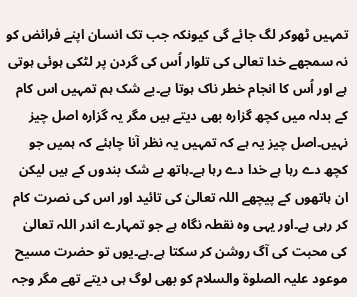تمہیں ٹھوکر لگ جائے گی کیونکہ جب تک انسان اپنے فرائض کو نہ سمجھے خدا تعالی کی تلوار اُس کی گردن پر لٹکی ہوئی ہوتی ہے اور اُس کا انجام خطر ناک ہوتا ہے۔بے شک ہم تمہیں اس کام کے بدلہ میں کچھ گزارہ بھی دیتے ہیں مگر یہ گزارہ اصل چیز نہیں۔اصل چیز یہ ہے کہ تمہیں یہ نظر آنا چاہئے کہ ہمیں جو کچھ دے رہا ہے خدا دے رہا ہے۔ہاتھ بے شک بندوں کے ہیں لیکن ان ہاتھوں کے پیچھے اللہ تعالیٰ کی تائید اور اس کی نصرت کام کر رہی ہے۔اور یہی وہ نقطہ نگاہ ہے جو تمہارے اندر اللہ تعالیٰ کی محبت کی آگ روشن کر سکتا ہے۔ہے۔یوں تو حضرت مسیح موعود علیہ الصلوۃ والسلام کو بھی لوگ ہی دیتے تھے مگر وجہ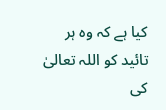کیا ہے کہ وہ ہر تائید کو اللہ تعالیٰ کی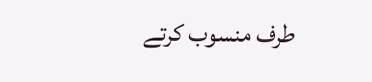طرف منسوب کرتے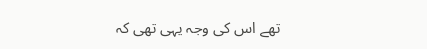تھے اس کی وجہ یہی تھی کہ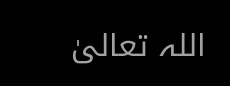اللہ تعالیٰ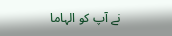نے آپ کو الہاما